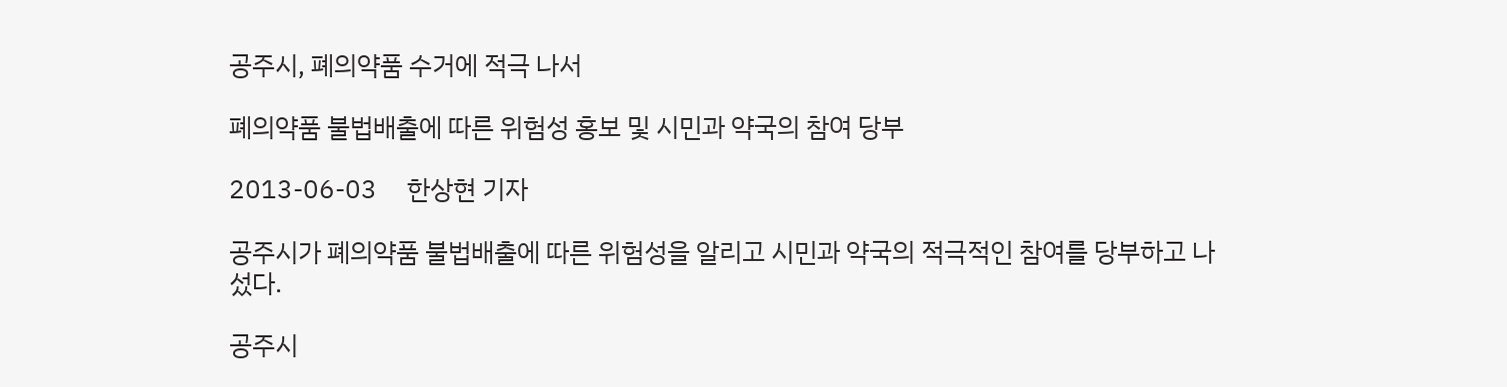공주시, 폐의약품 수거에 적극 나서

폐의약품 불법배출에 따른 위험성 홍보 및 시민과 약국의 참여 당부

2013-06-03     한상현 기자

공주시가 폐의약품 불법배출에 따른 위험성을 알리고 시민과 약국의 적극적인 참여를 당부하고 나섰다.

공주시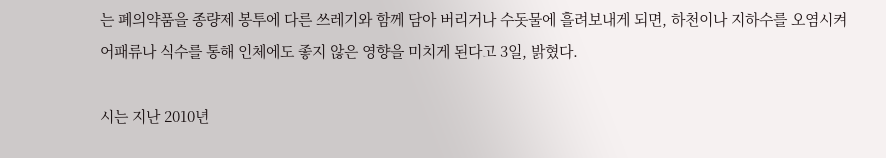는 폐의약품을 종량제 봉투에 다른 쓰레기와 함께 담아 버리거나 수돗물에 흘려보내게 되면, 하천이나 지하수를 오염시켜 어패류나 식수를 통해 인체에도 좋지 않은 영향을 미치게 된다고 3일, 밝혔다.

시는 지난 2010년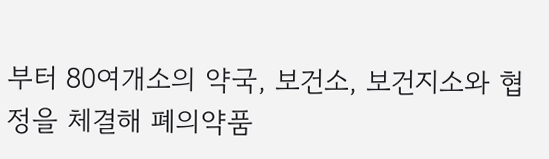부터 80여개소의 약국, 보건소, 보건지소와 협정을 체결해 폐의약품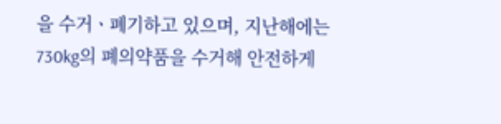을 수거ㆍ폐기하고 있으며, 지난해에는 730kg의 폐의약품을 수거해 안전하게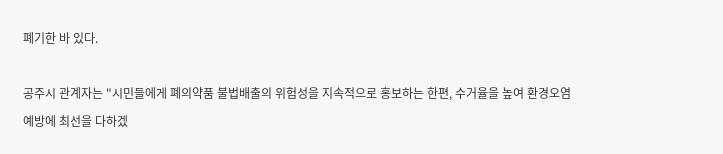폐기한 바 있다.

공주시 관계자는 "시민들에게 폐의약품 불법배출의 위험성을 지속적으로 홍보하는 한편, 수거율을 높여 환경오염 예방에 최선을 다하겠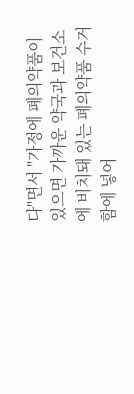다"면서 "가정에 폐의약품이 있으면 가까운 약국과 보건소에 비치돼 있는 폐의약품 수거함에 넣어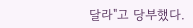달라"고 당부했다.